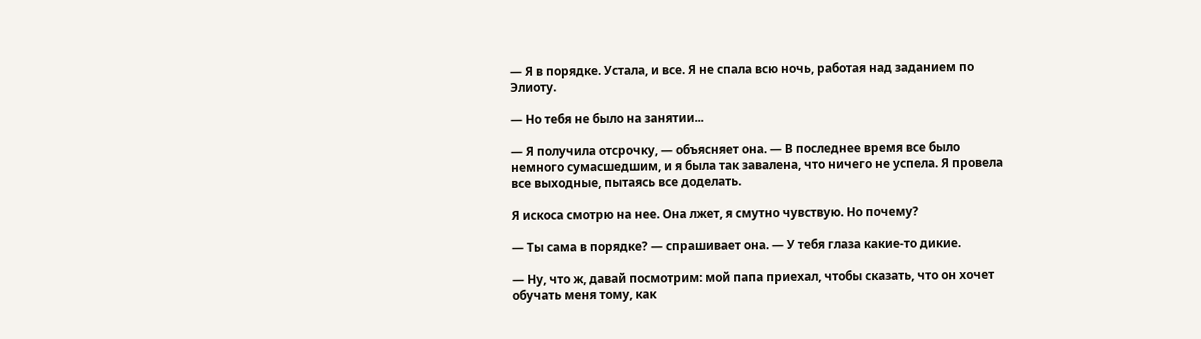— Я в порядке. Устала, и все. Я не спала всю ночь, работая над заданием по Элиоту.

— Но тебя не было на занятии...

— Я получила отсрочку, — объясняет она. — В последнее время все было немного сумасшедшим, и я была так завалена, что ничего не успела. Я провела все выходные, пытаясь все доделать.

Я искоса смотрю на нее. Она лжет, я смутно чувствую. Но почему?

— Ты сама в порядке? — спрашивает она. — У тебя глаза какие-то дикие.

— Ну, что ж, давай посмотрим: мой папа приехал, чтобы сказать, что он хочет обучать меня тому, как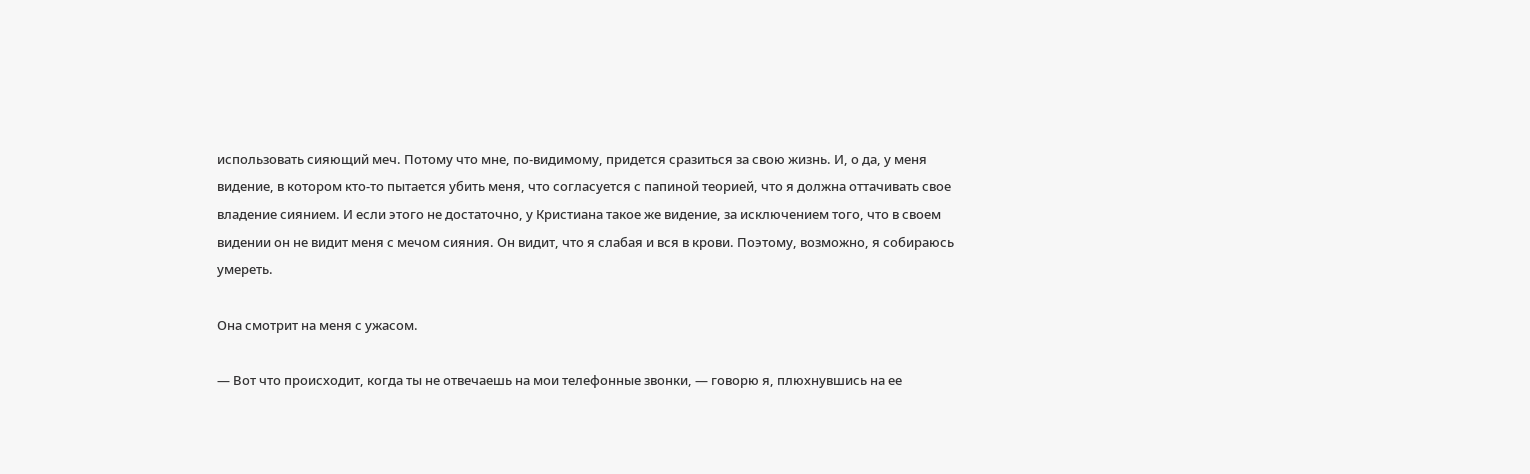использовать сияющий меч. Потому что мне, по-видимому, придется сразиться за свою жизнь. И, о да, у меня видение, в котором кто-то пытается убить меня, что согласуется с папиной теорией, что я должна оттачивать свое владение сиянием. И если этого не достаточно, у Кристиана такое же видение, за исключением того, что в своем видении он не видит меня с мечом сияния. Он видит, что я слабая и вся в крови. Поэтому, возможно, я собираюсь умереть.

Она смотрит на меня с ужасом.

— Вот что происходит, когда ты не отвечаешь на мои телефонные звонки, — говорю я, плюхнувшись на ее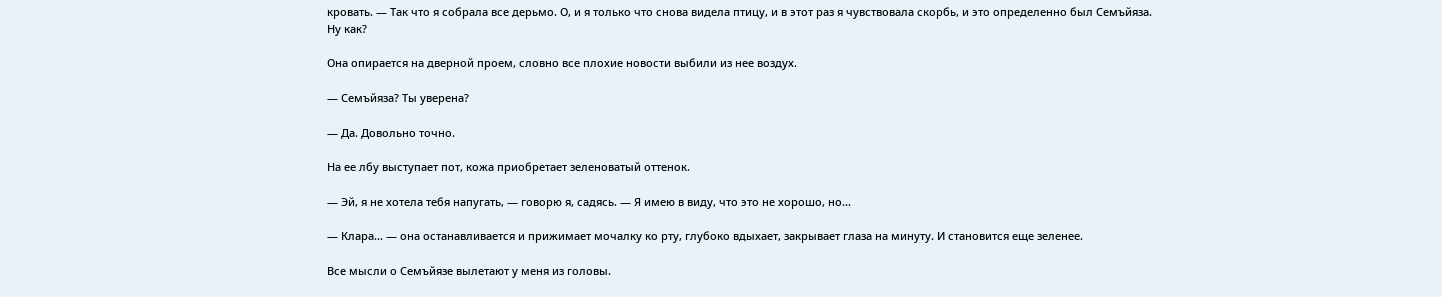кровать. — Так что я собрала все дерьмо. О, и я только что снова видела птицу, и в этот раз я чувствовала скорбь, и это определенно был Семъйяза. Ну как?

Она опирается на дверной проем, словно все плохие новости выбили из нее воздух.

— Семъйяза? Ты уверена?

— Да. Довольно точно.

На ее лбу выступает пот, кожа приобретает зеленоватый оттенок.

— Эй, я не хотела тебя напугать, — говорю я, садясь. — Я имею в виду, что это не хорошо, но...

— Клара... — она останавливается и прижимает мочалку ко рту, глубоко вдыхает, закрывает глаза на минуту. И становится еще зеленее.

Все мысли о Семъйязе вылетают у меня из головы.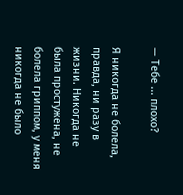— Тебе ... плохо?

Я никогда не болела, правда, ни разу в жизни. Никогда не была простужена, не болела гриппом, у меня никогда не было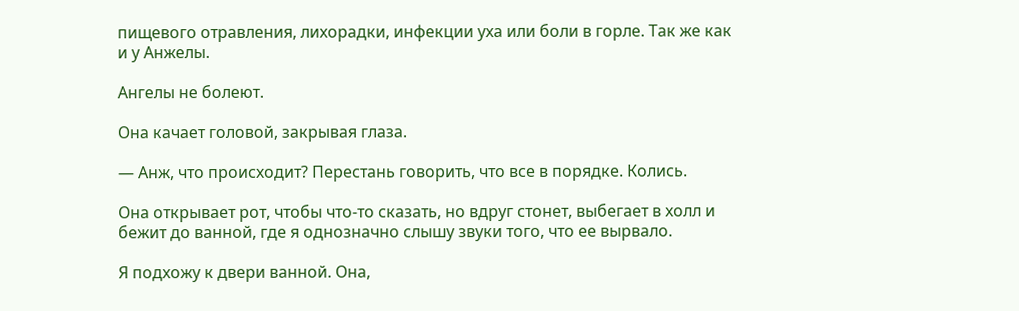пищевого отравления, лихорадки, инфекции уха или боли в горле. Так же как и у Анжелы.

Ангелы не болеют.

Она качает головой, закрывая глаза.

— Анж, что происходит? Перестань говорить, что все в порядке. Колись.

Она открывает рот, чтобы что-то сказать, но вдруг стонет, выбегает в холл и бежит до ванной, где я однозначно слышу звуки того, что ее вырвало.

Я подхожу к двери ванной. Она,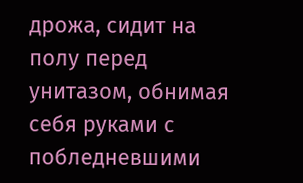дрожа, сидит на полу перед унитазом, обнимая себя руками с побледневшими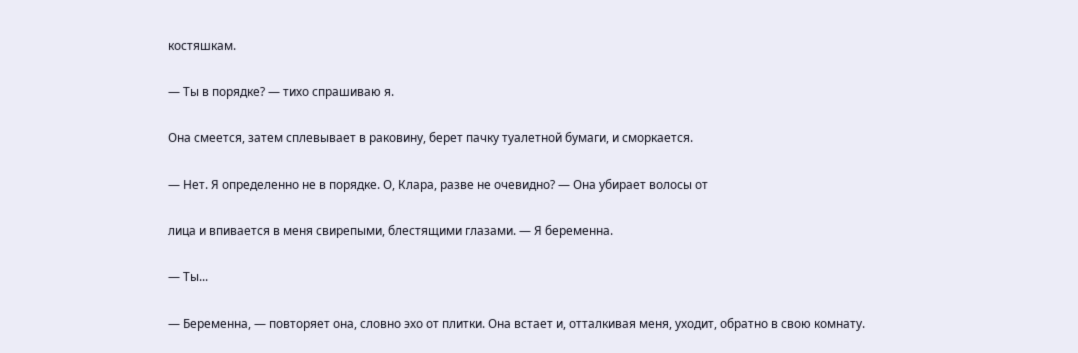костяшкам.

— Ты в порядке? — тихо спрашиваю я.

Она смеется, затем сплевывает в раковину, берет пачку туалетной бумаги, и сморкается.

— Нет. Я определенно не в порядке. О, Клара, разве не очевидно? — Она убирает волосы от

лица и впивается в меня свирепыми, блестящими глазами. — Я беременна.

— Ты...

— Беременна, — повторяет она, словно эхо от плитки. Она встает и, отталкивая меня, уходит, обратно в свою комнату.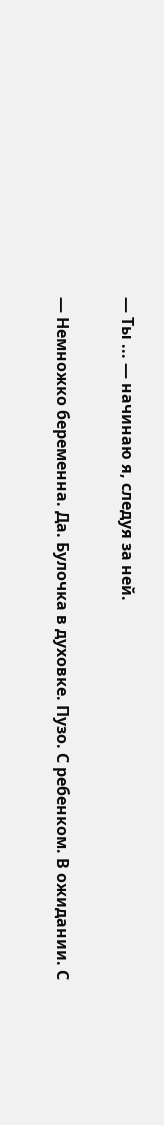— Ты ... — начинаю я, следуя за ней.

— Немножко беременна. Да. Булочка в духовке. Пузо. С ребенком. В ожидании. С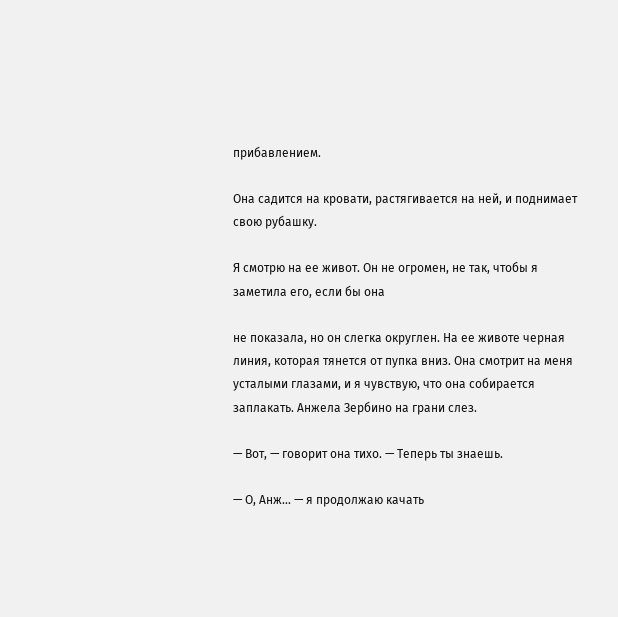прибавлением.

Она садится на кровати, растягивается на ней, и поднимает свою рубашку.

Я смотрю на ее живот. Он не огромен, не так, чтобы я заметила его, если бы она

не показала, но он слегка округлен. На ее животе черная линия, которая тянется от пупка вниз. Она смотрит на меня усталыми глазами, и я чувствую, что она собирается заплакать. Анжела Зербино на грани слез.

— Вот, — говорит она тихо. — Теперь ты знаешь.

— О, Анж... — я продолжаю качать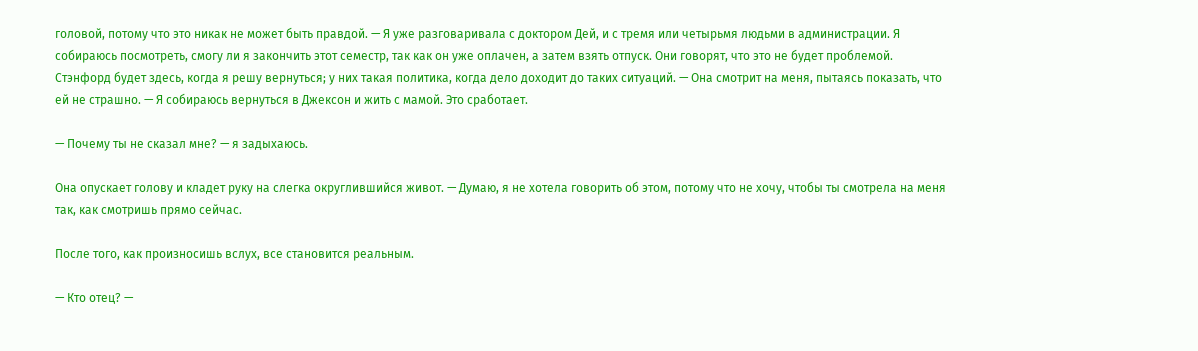головой, потому что это никак не может быть правдой. — Я уже разговаривала с доктором Дей, и с тремя или четырьмя людьми в администрации. Я собираюсь посмотреть, смогу ли я закончить этот семестр, так как он уже оплачен, а затем взять отпуск. Они говорят, что это не будет проблемой. Стэнфорд будет здесь, когда я решу вернуться; у них такая политика, когда дело доходит до таких ситуаций. — Она смотрит на меня, пытаясь показать, что ей не страшно. — Я собираюсь вернуться в Джексон и жить с мамой. Это сработает.

— Почему ты не сказал мне? — я задыхаюсь.

Она опускает голову и кладет руку на слегка округлившийся живот. — Думаю, я не хотела говорить об этом, потому что не хочу, чтобы ты смотрела на меня так, как смотришь прямо сейчас.

После того, как произносишь вслух, все становится реальным.

— Кто отец? —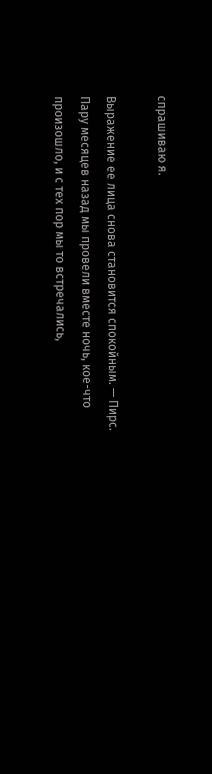спрашиваю я.

Выражение ее лица снова становится спокойным. — Пирс. Пару месяцев назад мы провели вместе ночь, кое-что произошло, и с тех пор мы то встречались,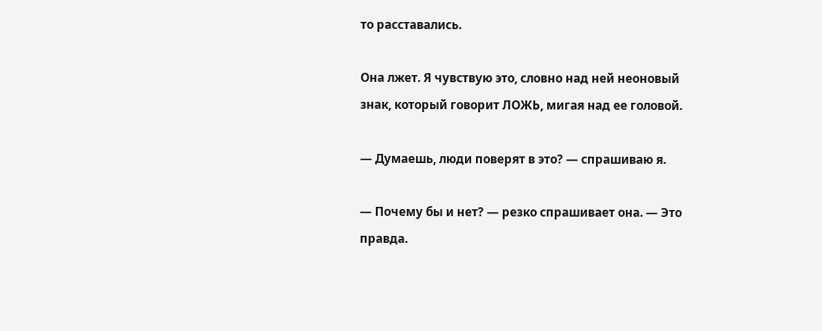то расставались.

Она лжет. Я чувствую это, словно над ней неоновый знак, который говорит ЛОЖЬ, мигая над ее головой.

— Думаешь, люди поверят в это? — спрашиваю я.

— Почему бы и нет? — резко спрашивает она. — Это правда.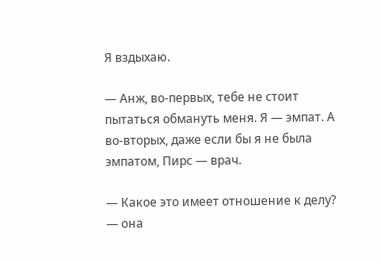Я вздыхаю.

— Анж, во-первых, тебе не стоит пытаться обмануть меня. Я — эмпат. А во-вторых, даже если бы я не была эмпатом, Пирс — врач.

— Какое это имеет отношение к делу? — она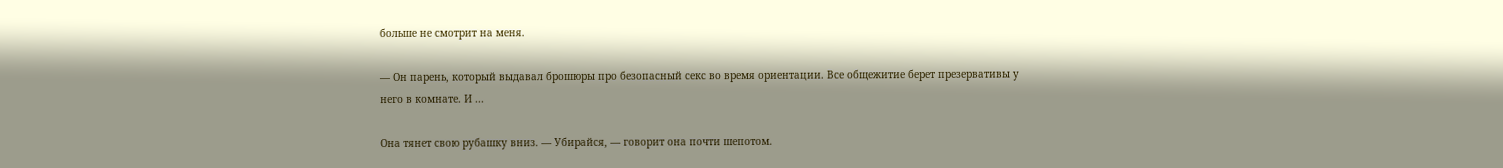больше не смотрит на меня.

— Он парень, который выдавал брошюры про безопасный секс во время ориентации. Все общежитие берет презервативы у него в комнате. И ...

Она тянет свою рубашку вниз. — Убирайся, — говорит она почти шепотом.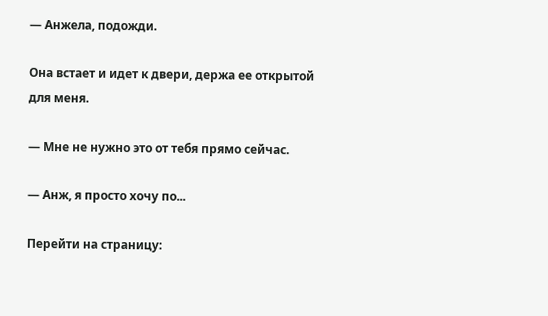— Анжела, подожди.

Она встает и идет к двери, держа ее открытой для меня.

— Мне не нужно это от тебя прямо сейчас.

— Анж, я просто хочу по...

Перейти на страницу: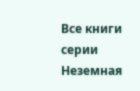Все книги серии Неземная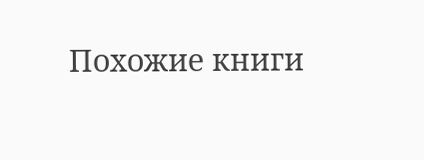Похожие книги